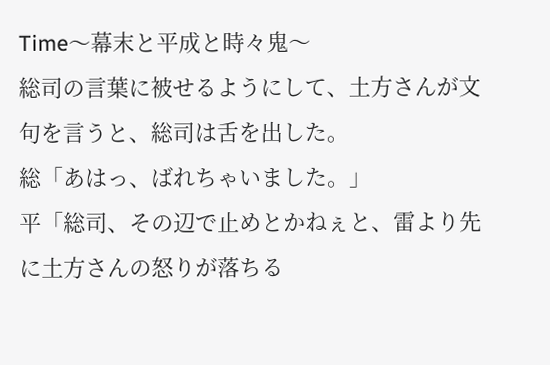Time〜幕末と平成と時々鬼〜
総司の言葉に被せるようにして、土方さんが文句を言うと、総司は舌を出した。
総「あはっ、ばれちゃいました。」
平「総司、その辺で止めとかねぇと、雷より先に土方さんの怒りが落ちる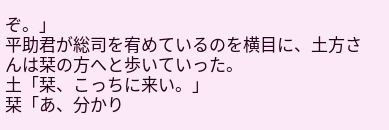ぞ。」
平助君が総司を宥めているのを横目に、土方さんは栞の方へと歩いていった。
土「栞、こっちに来い。」
栞「あ、分かり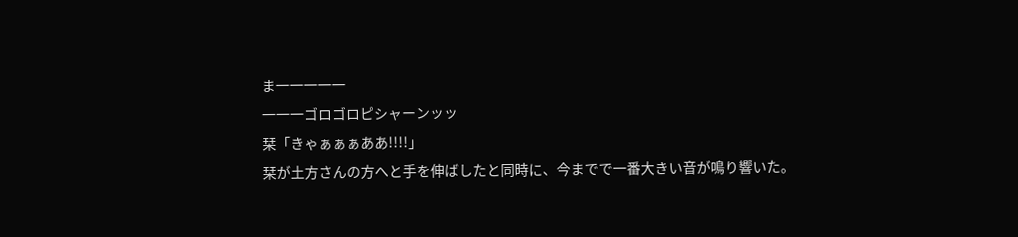ま一一一一一
一一一ゴロゴロピシャーンッッ
栞「きゃぁぁぁああ!!!!」
栞が土方さんの方へと手を伸ばしたと同時に、今までで一番大きい音が鳴り響いた。